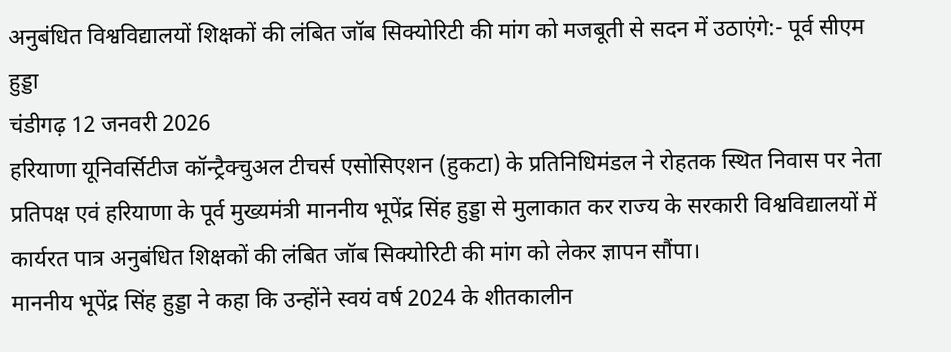अनुबंधित विश्वविद्यालयों शिक्षकों की लंबित जॉब सिक्योरिटी की मांग को मजबूती से सदन में उठाएंगे:- पूर्व सीएम हुड्डा
चंडीगढ़ 12 जनवरी 2026
हरियाणा यूनिवर्सिटीज कॉन्ट्रैक्चुअल टीचर्स एसोसिएशन (हुकटा) के प्रतिनिधिमंडल ने रोहतक स्थित निवास पर नेता प्रतिपक्ष एवं हरियाणा के पूर्व मुख्यमंत्री माननीय भूपेंद्र सिंह हुड्डा से मुलाकात कर राज्य के सरकारी विश्वविद्यालयों में कार्यरत पात्र अनुबंधित शिक्षकों की लंबित जॉब सिक्योरिटी की मांग को लेकर ज्ञापन सौंपा।
माननीय भूपेंद्र सिंह हुड्डा ने कहा कि उन्होंने स्वयं वर्ष 2024 के शीतकालीन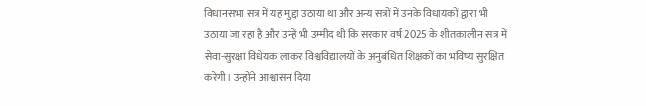विधानसभा सत्र में यह मुद्दा उठाया था और अन्य सत्रों में उनके विधायकों द्वारा भी उठाया जा रहा है और उन्हें भी उम्मीद थी कि सरकार वर्ष 2025 के शीतकालीन सत्र में सेवा-सुरक्षा विधेयक लाकर विश्वविद्यालयों के अनुबंधित शिक्षकों का भविष्य सुरक्षित करेगी। उन्होंने आश्वासन दिया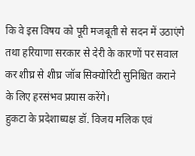कि वे इस विषय को पूरी मजबूती से सदन में उठाएंगे तथा हरियाणा सरकार से देरी के कारणों पर सवाल कर शीघ्र से शीघ्र जॉब सिक्योरिटी सुनिश्चित कराने के लिए हरसंभव प्रयास करेंगे।
हुकटा के प्रदेशाध्यक्ष डॉ. विजय मलिक एवं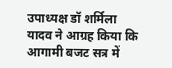उपाध्यक्ष डॉ शर्मिला यादव ने आग्रह किया कि आगामी बजट सत्र में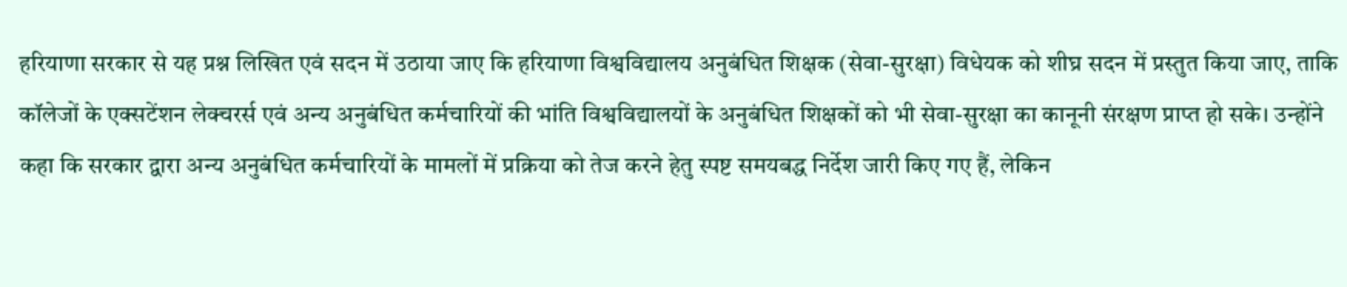हरियाणा सरकार से यह प्रश्न लिखित एवं सदन में उठाया जाए कि हरियाणा विश्वविद्यालय अनुबंधित शिक्षक (सेवा-सुरक्षा) विधेयक को शीघ्र सदन में प्रस्तुत किया जाए, ताकि कॉलेजों के एक्सटेंशन लेक्चरर्स एवं अन्य अनुबंधित कर्मचारियों की भांति विश्वविद्यालयों के अनुबंधित शिक्षकों को भी सेवा-सुरक्षा का कानूनी संरक्षण प्राप्त हो सके। उन्होंने कहा कि सरकार द्वारा अन्य अनुबंधित कर्मचारियों के मामलों में प्रक्रिया को तेज करने हेतु स्पष्ट समयबद्ध निर्देश जारी किए गए हैं, लेकिन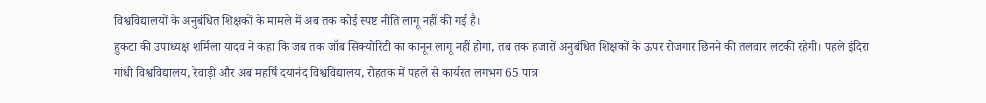विश्वविद्यालयों के अनुबंधित शिक्षकों के मामले में अब तक कोई स्पष्ट नीति लागू नहीं की गई है।
हुकटा की उपाध्यक्ष शर्मिला यादव ने कहा कि जब तक जॉब सिक्योरिटी का कानून लागू नहीं होगा, तब तक हजारों अनुबंधित शिक्षकों के ऊपर रोजगार छिनने की तलवार लटकी रहेगी। पहले इंदिरा गांधी विश्वविद्यालय, रेवाड़ी और अब महर्षि दयानंद विश्वविद्यालय, रोहतक में पहले से कार्यरत लगभग 65 पात्र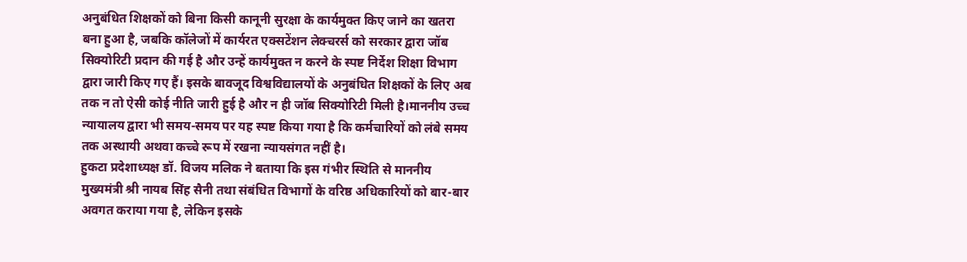अनुबंधित शिक्षकों को बिना किसी कानूनी सुरक्षा के कार्यमुक्त किए जाने का खतरा बना हुआ है, जबकि कॉलेजों में कार्यरत एक्सटेंशन लेक्चरर्स को सरकार द्वारा जॉब सिक्योरिटी प्रदान की गई है और उन्हें कार्यमुक्त न करने के स्पष्ट निर्देश शिक्षा विभाग द्वारा जारी किए गए हैं। इसके बावजूद विश्वविद्यालयों के अनुबंधित शिक्षकों के लिए अब तक न तो ऐसी कोई नीति जारी हुई है और न ही जॉब सिक्योरिटी मिली है।माननीय उच्च न्यायालय द्वारा भी समय-समय पर यह स्पष्ट किया गया है कि कर्मचारियों को लंबे समय तक अस्थायी अथवा कच्चे रूप में रखना न्यायसंगत नहीं है।
हुकटा प्रदेशाध्यक्ष डॉ. विजय मलिक ने बताया कि इस गंभीर स्थिति से माननीय मुख्यमंत्री श्री नायब सिंह सैनी तथा संबंधित विभागों के वरिष्ठ अधिकारियों को बार-बार अवगत कराया गया है, लेकिन इसके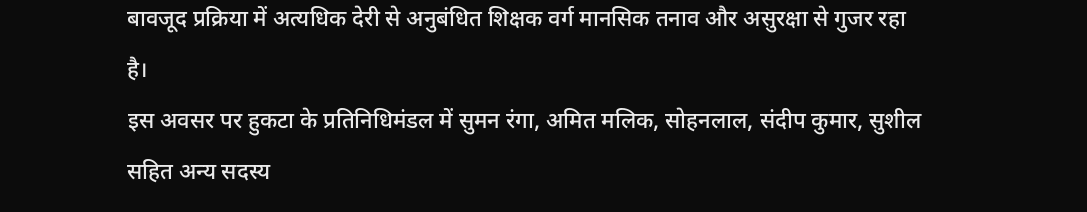बावजूद प्रक्रिया में अत्यधिक देरी से अनुबंधित शिक्षक वर्ग मानसिक तनाव और असुरक्षा से गुजर रहा है।
इस अवसर पर हुकटा के प्रतिनिधिमंडल में सुमन रंगा, अमित मलिक, सोहनलाल, संदीप कुमार, सुशील सहित अन्य सदस्य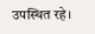उपस्थित रहे।